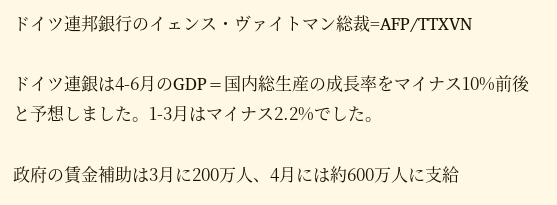ドイツ連邦銀行のイェンス・ヴァイトマン総裁=AFP/TTXVN

ドイツ連銀は4-6月のGDP=国内総生産の成長率をマイナス10%前後と予想しました。1-3月はマイナス2.2%でした。

政府の賃金補助は3月に200万人、4月には約600万人に支給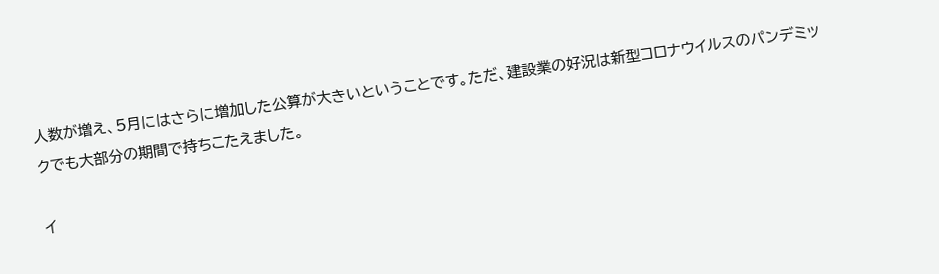人数が増え、5月にはさらに増加した公算が大きいということです。ただ、建設業の好況は新型コロナウイルスのパンデミックでも大部分の期間で持ちこたえました。

イ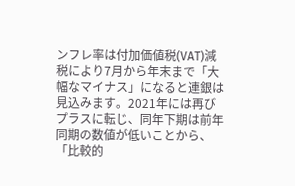ンフレ率は付加価値税(VAT)減税により7月から年末まで「大幅なマイナス」になると連銀は見込みます。2021年には再びプラスに転じ、同年下期は前年同期の数値が低いことから、「比較的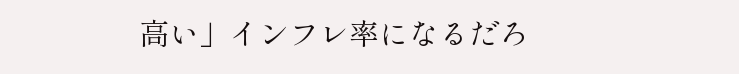高い」インフレ率になるだろ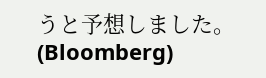うと予想しました。(Bloomberg)